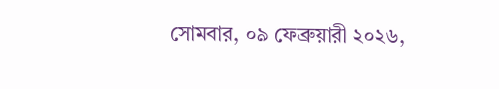সোমবার, ০৯ ফেব্রুয়ারী ২০২৬,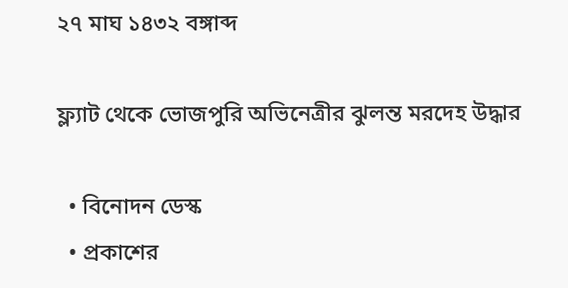২৭ মাঘ ১৪৩২ বঙ্গাব্দ

ফ্ল্যাট থেকে ভোজপুরি অভিনেত্রীর ঝুলন্ত মরদেহ উদ্ধার

  • বিনোদন ডেস্ক
  • প্রকাশের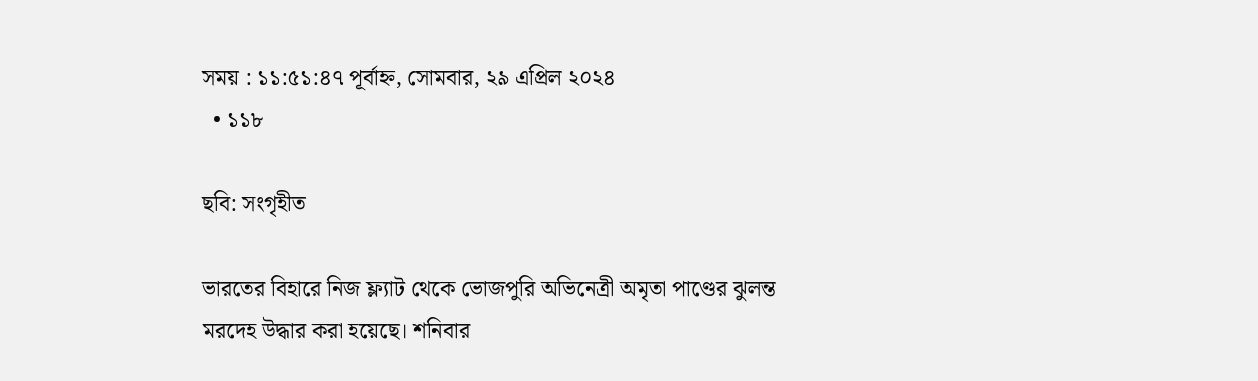সময় : ১১:৫১:৪৭ পূর্বাহ্ন, সোমবার, ২৯ এপ্রিল ২০২৪
  • ১১৮

ছবি: সংগৃহীত

ভারতের বিহারে নিজ ফ্ল্যাট থেকে ভোজপুরি অভিনেত্রী অমৃতা পাণ্ডের ঝুলন্ত মরদেহ উদ্ধার করা হয়েছে। শনিবার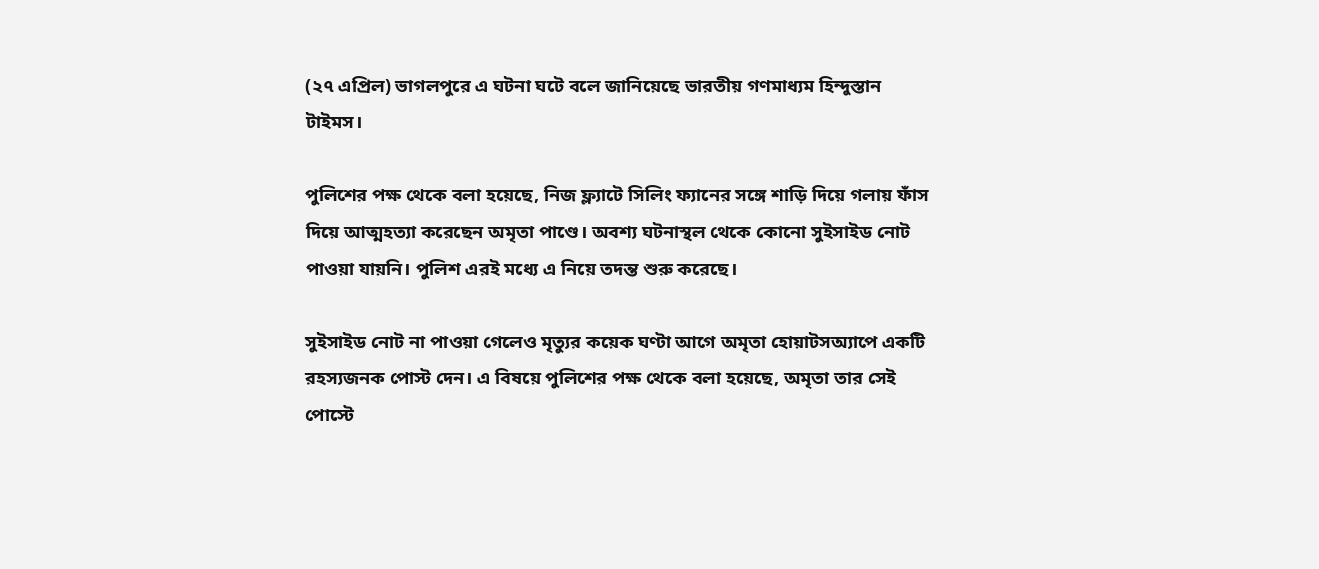(২৭ এপ্রিল) ভাগলপুরে এ ঘটনা ঘটে বলে জানিয়েছে ভারতীয় গণমাধ্যম হিন্দুস্তান টাইমস।

পুলিশের পক্ষ থেকে বলা হয়েছে, নিজ ফ্ল্যাটে সিলিং ফ্যানের সঙ্গে শাড়ি দিয়ে গলায় ফাঁস দিয়ে আত্মহত্যা করেছেন অমৃতা পাণ্ডে। অবশ্য ঘটনাস্থল থেকে কোনো সুইসাইড নোট পাওয়া যায়নি। পুলিশ এরই মধ্যে এ নিয়ে তদন্ত শুরু করেছে।

সুইসাইড নোট না পাওয়া গেলেও মৃত্যুর কয়েক ঘণ্টা আগে অমৃতা হোয়াটসঅ্যাপে একটি রহস্যজনক পোস্ট দেন। এ বিষয়ে পুলিশের পক্ষ থেকে বলা হয়েছে, অমৃতা তার সেই পোস্টে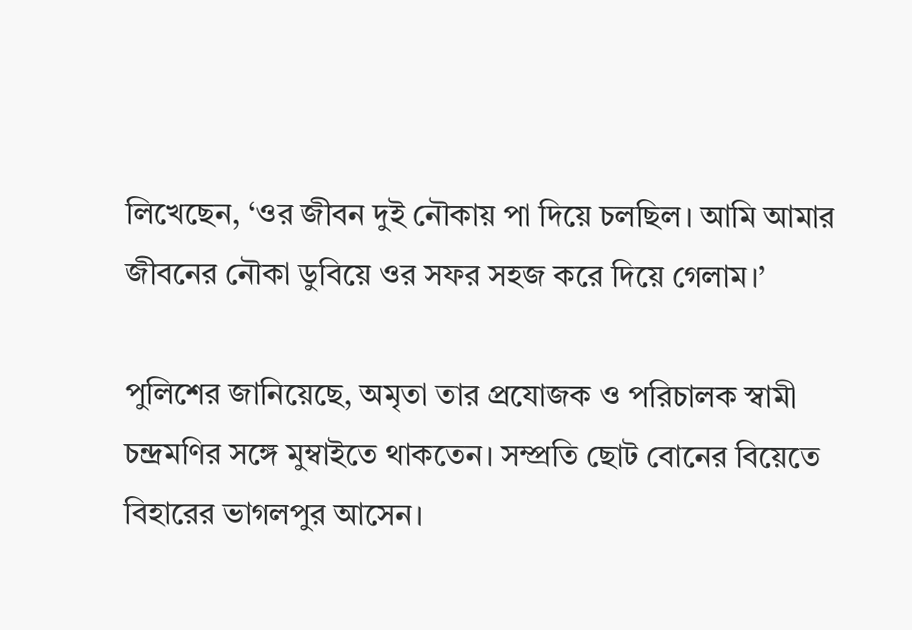লিখেছেন, ‘ওর জীবন দুই নৌকায় পা দিয়ে চলছিল। আমি আমার জীবনের নৌকা ডুবিয়ে ওর সফর সহজ করে দিয়ে গেলাম।’

পুলিশের জানিয়েছে, অমৃতা তার প্রযোজক ও পরিচালক স্বামী চন্দ্রমণির সঙ্গে মুম্বাইতে থাকতেন। সম্প্রতি ছোট বোনের বিয়েতে বিহারের ভাগলপুর আসেন।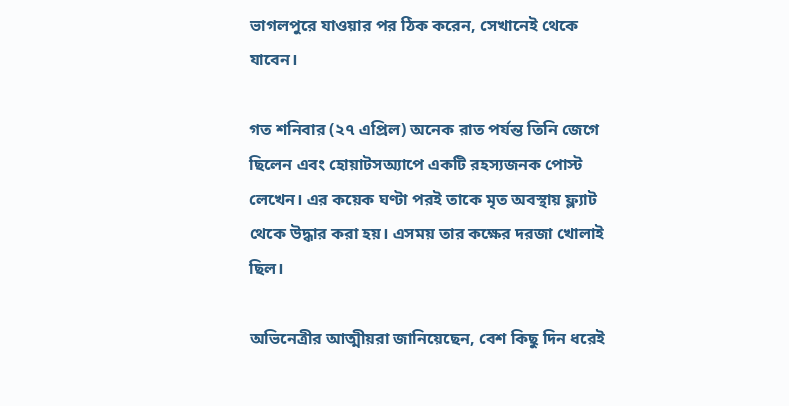ভাগলপুরে যাওয়ার পর ঠিক করেন, সেখানেই থেকে যাবেন।

গত শনিবার (২৭ এপ্রিল) অনেক রাত পর্যন্ত তিনি জেগে ছিলেন এবং হোয়াটসঅ্যাপে একটি রহস্যজনক পোস্ট লেখেন। এর কয়েক ঘণ্টা পরই তাকে মৃত অবস্থায় ফ্ল্যাট থেকে উদ্ধার করা হয়। এসময় তার কক্ষের দরজা খোলাই ছিল।

অভিনেত্রীর আত্মীয়রা জানিয়েছেন, বেশ কিছু দিন ধরেই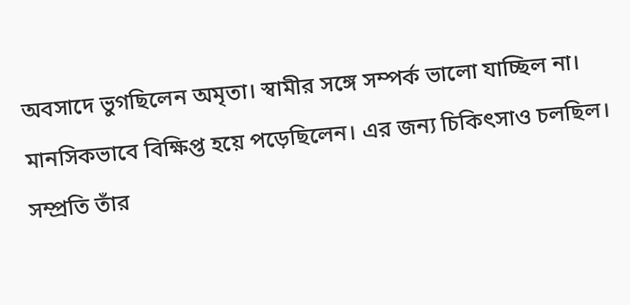অবসাদে ভুগছিলেন অমৃতা। স্বামীর সঙ্গে সম্পর্ক ভালো যাচ্ছিল না। মানসিকভাবে বিক্ষিপ্ত হয়ে পড়েছিলেন। এর জন্য চিকিৎসাও চলছিল। সম্প্রতি তাঁর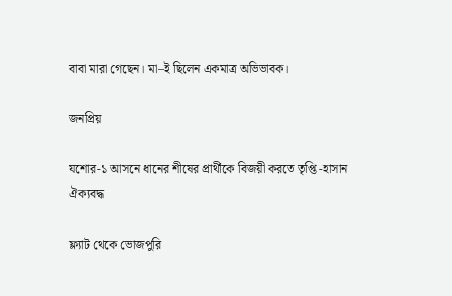বাবা মারা গেছেন। মা–ই ছিলেন একমাত্র অভিভাবক।

জনপ্রিয়

যশোর-১ আসনে ধানের শীষের প্রার্থীকে বিজয়ী করতে তৃপ্তি -হাসান ঐক্যবদ্ধ

ফ্ল্যাট থেকে ভোজপুরি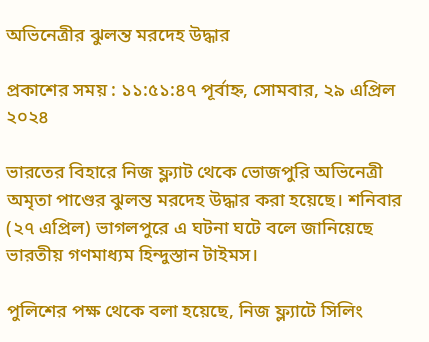অভিনেত্রীর ঝুলন্ত মরদেহ উদ্ধার

প্রকাশের সময় : ১১:৫১:৪৭ পূর্বাহ্ন, সোমবার, ২৯ এপ্রিল ২০২৪

ভারতের বিহারে নিজ ফ্ল্যাট থেকে ভোজপুরি অভিনেত্রী অমৃতা পাণ্ডের ঝুলন্ত মরদেহ উদ্ধার করা হয়েছে। শনিবার (২৭ এপ্রিল) ভাগলপুরে এ ঘটনা ঘটে বলে জানিয়েছে ভারতীয় গণমাধ্যম হিন্দুস্তান টাইমস।

পুলিশের পক্ষ থেকে বলা হয়েছে, নিজ ফ্ল্যাটে সিলিং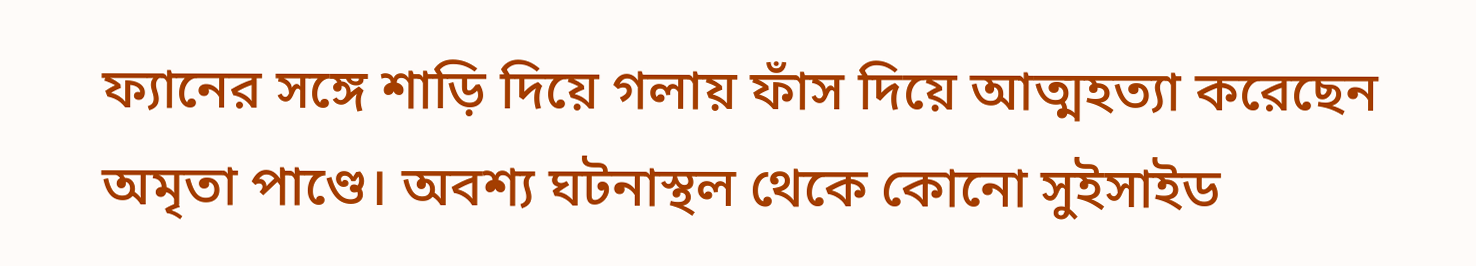ফ্যানের সঙ্গে শাড়ি দিয়ে গলায় ফাঁস দিয়ে আত্মহত্যা করেছেন অমৃতা পাণ্ডে। অবশ্য ঘটনাস্থল থেকে কোনো সুইসাইড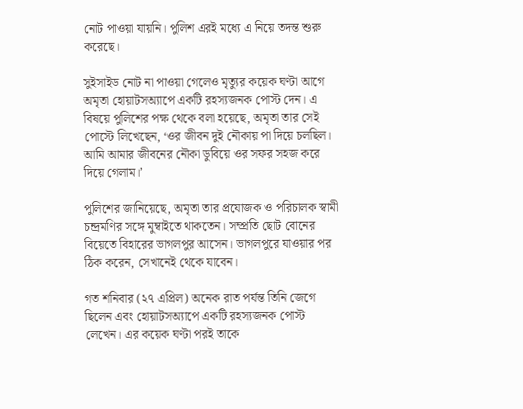নোট পাওয়া যায়নি। পুলিশ এরই মধ্যে এ নিয়ে তদন্ত শুরু করেছে।

সুইসাইড নোট না পাওয়া গেলেও মৃত্যুর কয়েক ঘণ্টা আগে অমৃতা হোয়াটসঅ্যাপে একটি রহস্যজনক পোস্ট দেন। এ বিষয়ে পুলিশের পক্ষ থেকে বলা হয়েছে, অমৃতা তার সেই পোস্টে লিখেছেন, ‘ওর জীবন দুই নৌকায় পা দিয়ে চলছিল। আমি আমার জীবনের নৌকা ডুবিয়ে ওর সফর সহজ করে দিয়ে গেলাম।’

পুলিশের জানিয়েছে, অমৃতা তার প্রযোজক ও পরিচালক স্বামী চন্দ্রমণির সঙ্গে মুম্বাইতে থাকতেন। সম্প্রতি ছোট বোনের বিয়েতে বিহারের ভাগলপুর আসেন। ভাগলপুরে যাওয়ার পর ঠিক করেন, সেখানেই থেকে যাবেন।

গত শনিবার (২৭ এপ্রিল) অনেক রাত পর্যন্ত তিনি জেগে ছিলেন এবং হোয়াটসঅ্যাপে একটি রহস্যজনক পোস্ট লেখেন। এর কয়েক ঘণ্টা পরই তাকে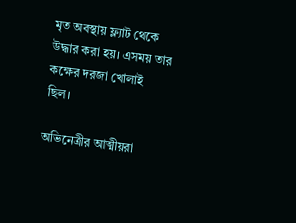মৃত অবস্থায় ফ্ল্যাট থেকে উদ্ধার করা হয়। এসময় তার কক্ষের দরজা খোলাই ছিল।

অভিনেত্রীর আত্মীয়রা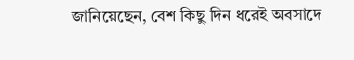জানিয়েছেন, বেশ কিছু দিন ধরেই অবসাদে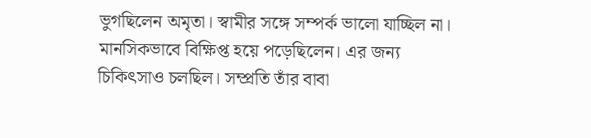ভুগছিলেন অমৃতা। স্বামীর সঙ্গে সম্পর্ক ভালো যাচ্ছিল না। মানসিকভাবে বিক্ষিপ্ত হয়ে পড়েছিলেন। এর জন্য চিকিৎসাও চলছিল। সম্প্রতি তাঁর বাবা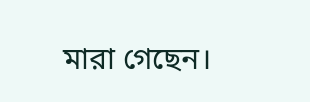মারা গেছেন।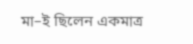মা–ই ছিলেন একমাত্র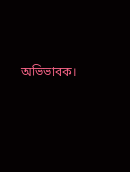অভিভাবক।